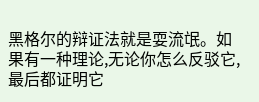黑格尔的辩证法就是耍流氓。如果有一种理论,无论你怎么反驳它,最后都证明它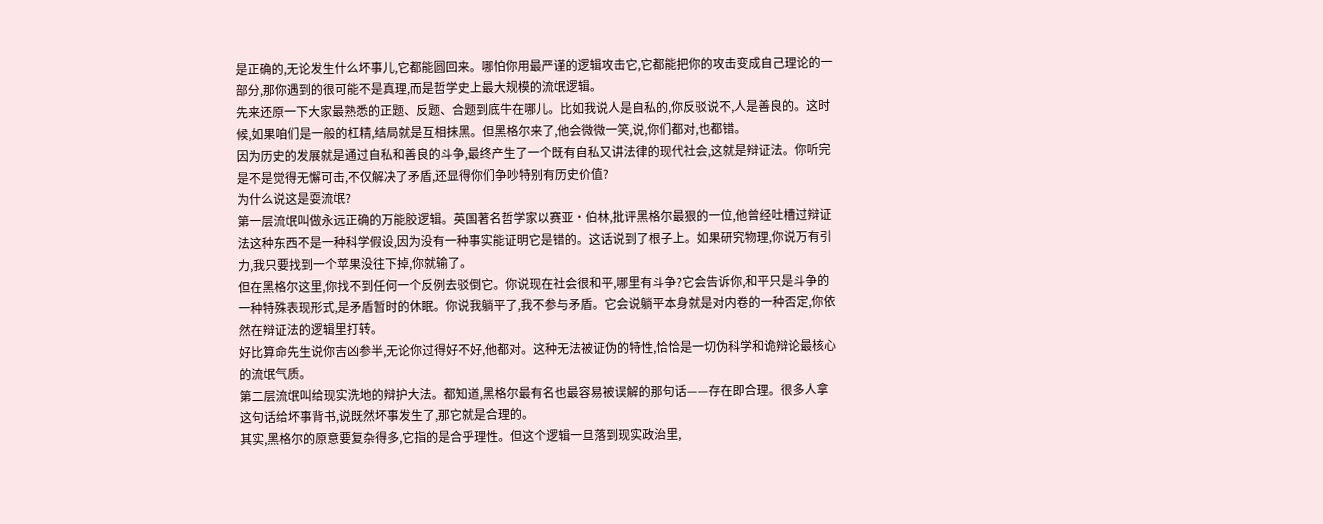是正确的,无论发生什么坏事儿,它都能圆回来。哪怕你用最严谨的逻辑攻击它,它都能把你的攻击变成自己理论的一部分,那你遇到的很可能不是真理,而是哲学史上最大规模的流氓逻辑。
先来还原一下大家最熟悉的正题、反题、合题到底牛在哪儿。比如我说人是自私的,你反驳说不,人是善良的。这时候,如果咱们是一般的杠精,结局就是互相抹黑。但黑格尔来了,他会微微一笑,说,你们都对,也都错。
因为历史的发展就是通过自私和善良的斗争,最终产生了一个既有自私又讲法律的现代社会,这就是辩证法。你听完是不是觉得无懈可击,不仅解决了矛盾,还显得你们争吵特别有历史价值?
为什么说这是耍流氓?
第一层流氓叫做永远正确的万能胶逻辑。英国著名哲学家以赛亚·伯林,批评黑格尔最狠的一位,他曾经吐槽过辩证法这种东西不是一种科学假设,因为没有一种事实能证明它是错的。这话说到了根子上。如果研究物理,你说万有引力,我只要找到一个苹果没往下掉,你就输了。
但在黑格尔这里,你找不到任何一个反例去驳倒它。你说现在社会很和平,哪里有斗争?它会告诉你,和平只是斗争的一种特殊表现形式,是矛盾暂时的休眠。你说我躺平了,我不参与矛盾。它会说躺平本身就是对内卷的一种否定,你依然在辩证法的逻辑里打转。
好比算命先生说你吉凶参半,无论你过得好不好,他都对。这种无法被证伪的特性,恰恰是一切伪科学和诡辩论最核心的流氓气质。
第二层流氓叫给现实洗地的辩护大法。都知道,黑格尔最有名也最容易被误解的那句话——存在即合理。很多人拿这句话给坏事背书,说既然坏事发生了,那它就是合理的。
其实,黑格尔的原意要复杂得多,它指的是合乎理性。但这个逻辑一旦落到现实政治里,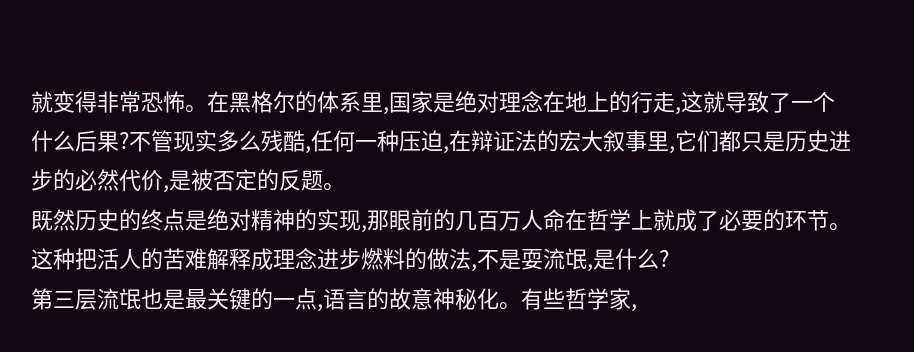就变得非常恐怖。在黑格尔的体系里,国家是绝对理念在地上的行走,这就导致了一个什么后果?不管现实多么残酷,任何一种压迫,在辩证法的宏大叙事里,它们都只是历史进步的必然代价,是被否定的反题。
既然历史的终点是绝对精神的实现,那眼前的几百万人命在哲学上就成了必要的环节。这种把活人的苦难解释成理念进步燃料的做法,不是耍流氓,是什么?
第三层流氓也是最关键的一点,语言的故意神秘化。有些哲学家,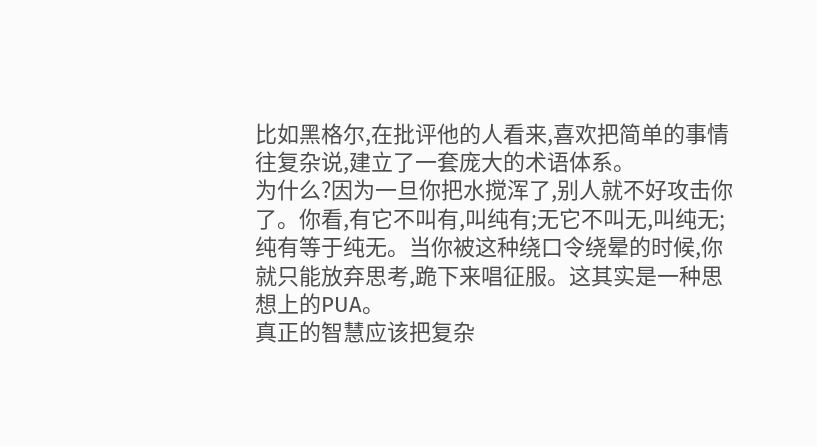比如黑格尔,在批评他的人看来,喜欢把简单的事情往复杂说,建立了一套庞大的术语体系。
为什么?因为一旦你把水搅浑了,别人就不好攻击你了。你看,有它不叫有,叫纯有;无它不叫无,叫纯无;纯有等于纯无。当你被这种绕口令绕晕的时候,你就只能放弃思考,跪下来唱征服。这其实是一种思想上的PUA。
真正的智慧应该把复杂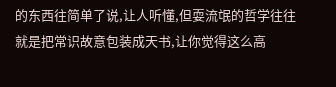的东西往简单了说,让人听懂,但耍流氓的哲学往往就是把常识故意包装成天书,让你觉得这么高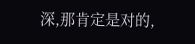深,那肯定是对的,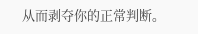从而剥夺你的正常判断。